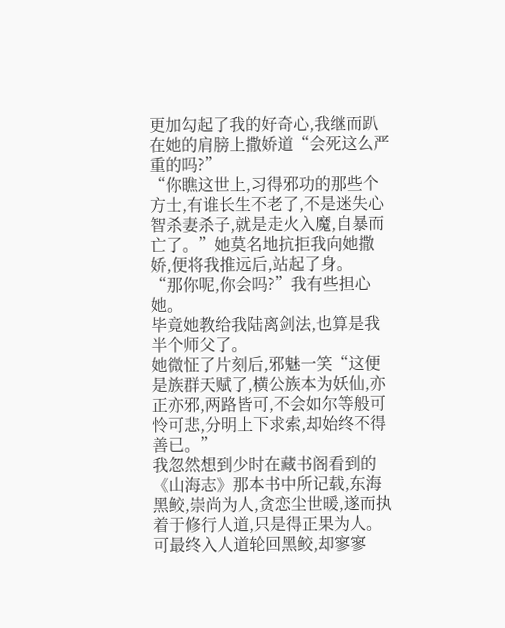更加勾起了我的好奇心,我继而趴在她的肩膀上撒娇道“会死这么严重的吗?”
“你瞧这世上,习得邪功的那些个方士,有谁长生不老了,不是迷失心智杀妻杀子,就是走火入魔,自暴而亡了。”她莫名地抗拒我向她撒娇,便将我推远后,站起了身。
“那你呢,你会吗?”我有些担心她。
毕竟她教给我陆离剑法,也算是我半个师父了。
她微怔了片刻后,邪魅一笑“这便是族群天赋了,横公族本为妖仙,亦正亦邪,两路皆可,不会如尔等般可怜可悲,分明上下求索,却始终不得善已。”
我忽然想到少时在藏书阁看到的《山海志》那本书中所记载,东海黑鲛,崇尚为人,贪恋尘世暖,遂而执着于修行人道,只是得正果为人。
可最终入人道轮回黑鲛,却寥寥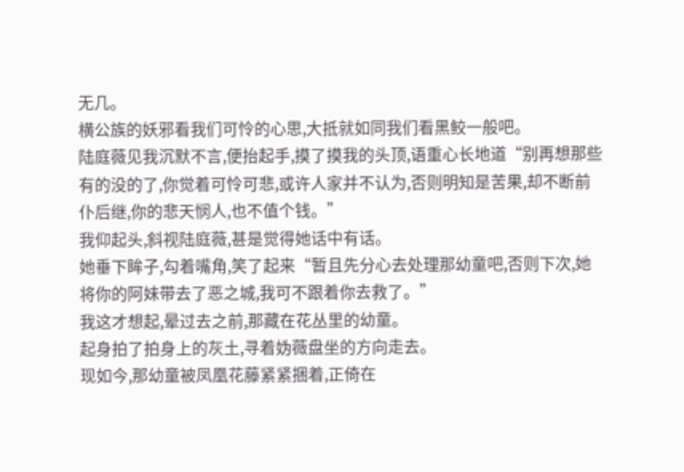无几。
横公族的妖邪看我们可怜的心思,大抵就如同我们看黑鲛一般吧。
陆庭薇见我沉默不言,便抬起手,摸了摸我的头顶,语重心长地道“别再想那些有的没的了,你觉着可怜可悲,或许人家并不认为,否则明知是苦果,却不断前仆后继,你的悲天悯人,也不值个钱。”
我仰起头,斜视陆庭薇,甚是觉得她话中有话。
她垂下眸子,勾着嘴角,笑了起来“暂且先分心去处理那幼童吧,否则下次,她将你的阿妹带去了恶之城,我可不跟着你去救了。”
我这才想起,晕过去之前,那藏在花丛里的幼童。
起身拍了拍身上的灰土,寻着妫薇盘坐的方向走去。
现如今,那幼童被凤凰花藤紧紧捆着,正倚在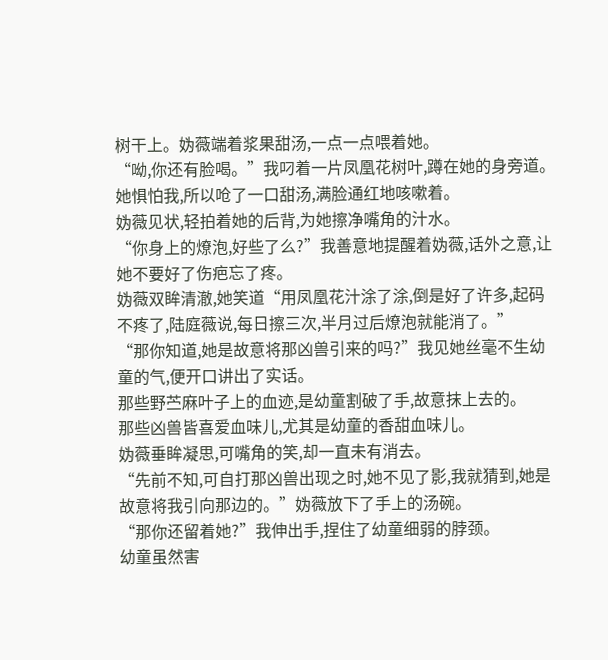树干上。妫薇端着浆果甜汤,一点一点喂着她。
“呦,你还有脸喝。”我叼着一片凤凰花树叶,蹲在她的身旁道。
她惧怕我,所以呛了一口甜汤,满脸通红地咳嗽着。
妫薇见状,轻拍着她的后背,为她擦净嘴角的汁水。
“你身上的燎泡,好些了么?”我善意地提醒着妫薇,话外之意,让她不要好了伤疤忘了疼。
妫薇双眸清澈,她笑道“用凤凰花汁涂了涂,倒是好了许多,起码不疼了,陆庭薇说,每日擦三次,半月过后燎泡就能消了。”
“那你知道,她是故意将那凶兽引来的吗?”我见她丝毫不生幼童的气,便开口讲出了实话。
那些野苎麻叶子上的血迹,是幼童割破了手,故意抹上去的。
那些凶兽皆喜爱血味儿,尤其是幼童的香甜血味儿。
妫薇垂眸凝思,可嘴角的笑,却一直未有消去。
“先前不知,可自打那凶兽出现之时,她不见了影,我就猜到,她是故意将我引向那边的。”妫薇放下了手上的汤碗。
“那你还留着她?”我伸出手,捏住了幼童细弱的脖颈。
幼童虽然害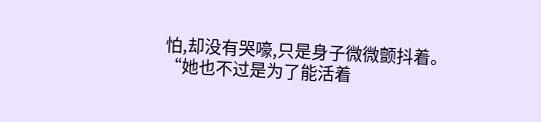怕,却没有哭嚎,只是身子微微颤抖着。
“她也不过是为了能活着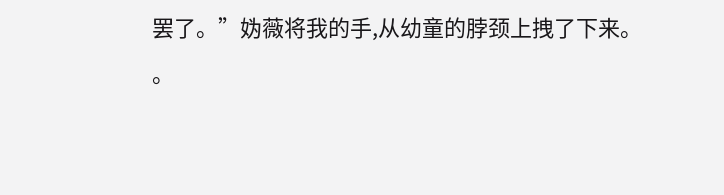罢了。”妫薇将我的手,从幼童的脖颈上拽了下来。
。